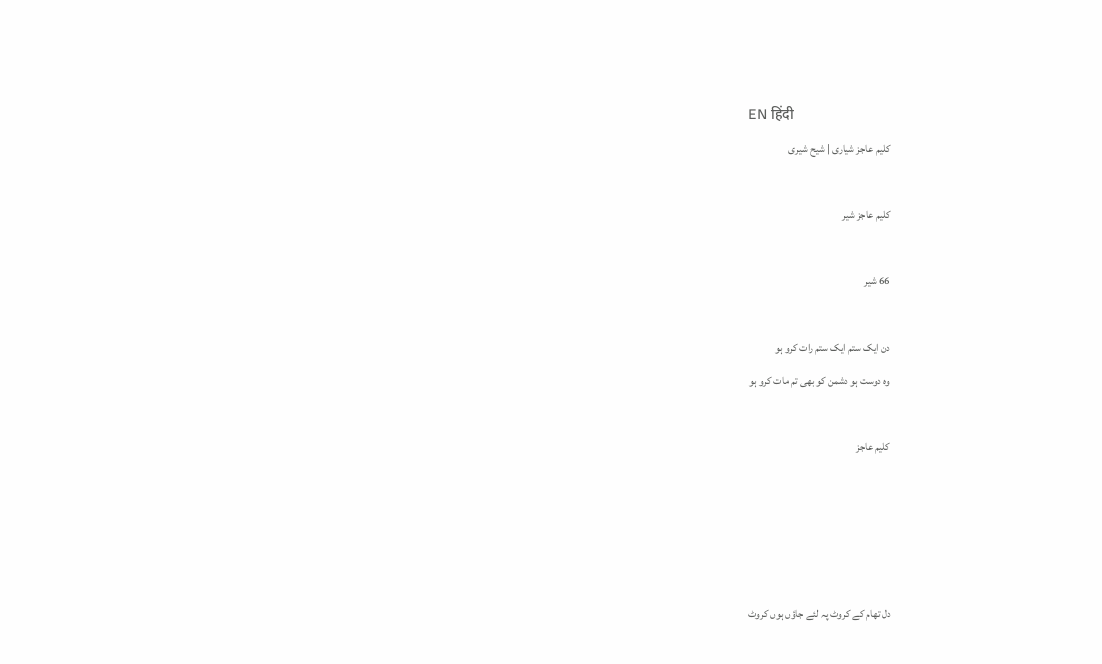EN हिंदी
کلیم عاجز شیاری | شیح شیری

کلیم عاجز شیر

66 شیر

دن ایک ستم ایک ستم رات کرو ہو
وہ دوست ہو دشمن کو بھی تم مات کرو ہو

کلیم عاجز




دل تھام کے کروٹ پہ لئے جاؤں ہوں کروٹ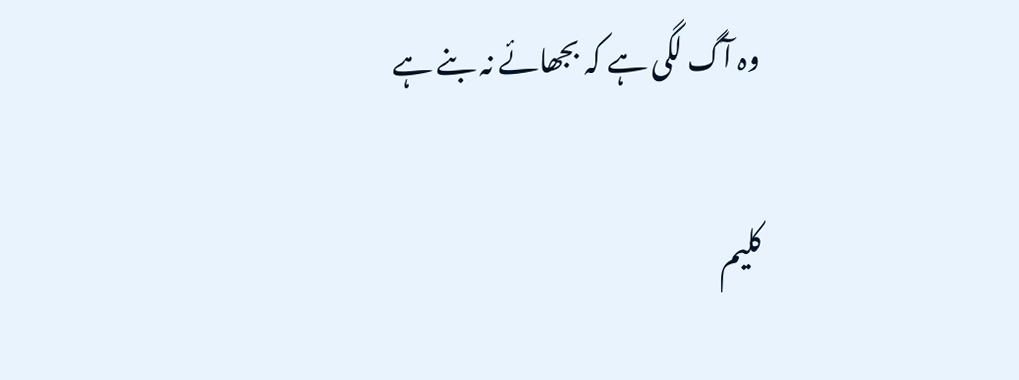وہ آگ لگی ہے کہ بجھائے نہ بنے ہے

کلیم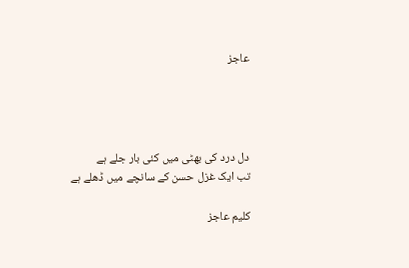عاجز




دل درد کی بھٹی میں کئی بار جلے ہے
تب ایک غزل حسن کے سانچے میں ڈھلے ہے

کلیم عاجز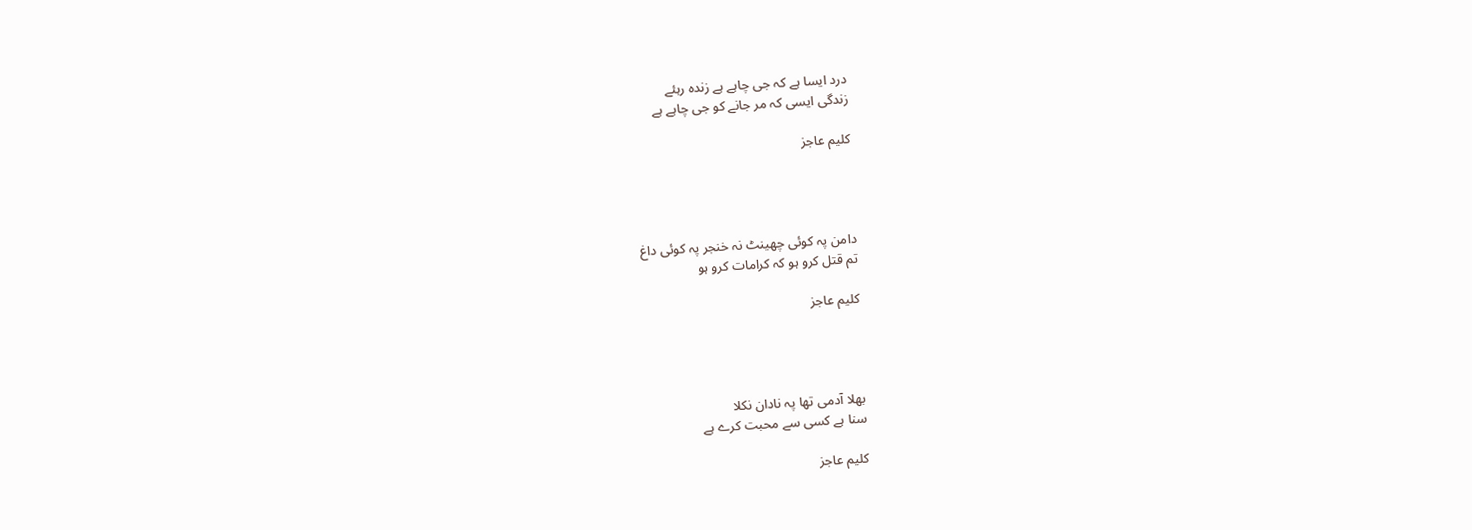درد ایسا ہے کہ جی چاہے ہے زندہ رہئے
زندگی ایسی کہ مر جانے کو جی چاہے ہے

کلیم عاجز




دامن پہ کوئی چھینٹ نہ خنجر پہ کوئی داغ
تم قتل کرو ہو کہ کرامات کرو ہو

کلیم عاجز




بھلا آدمی تھا پہ نادان نکلا
سنا ہے کسی سے محبت کرے ہے

کلیم عاجز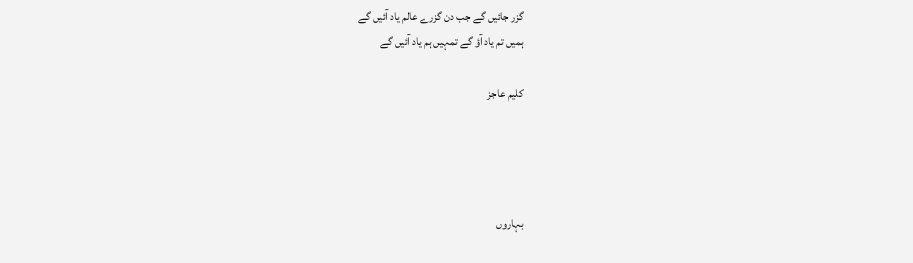گزر جائیں گے جب دن گزرے عالم یاد آئیں گے
ہمیں تم یاد آؤ گے تمہیں ہم یاد آئیں گے

کلیم عاجز




بہاروں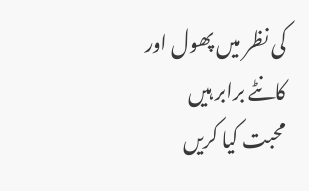کی نظر میں پھول اور کانٹے برابر ہیں
محبت کیا کریں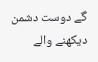گے دوست دشمن دیکھنے والے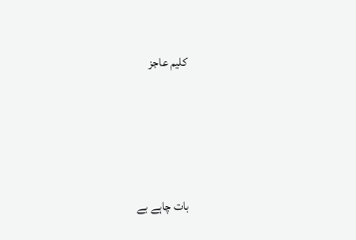کلیم عاجز




بات چاہے بے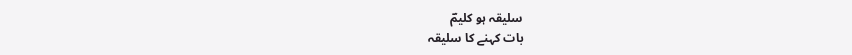سلیقہ ہو کلیمؔ
بات کہنے کا سلیقہ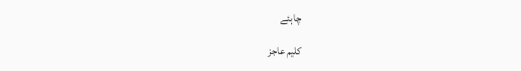چاہئے

کلیم عاجز